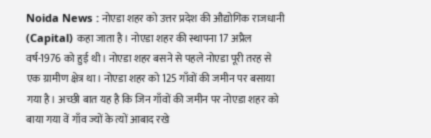Noida News : नोएडा शहर को उत्तर प्रदेश की औद्योगिक राजधानी (Capital) कहा जाता है। नोएडा शहर की स्थापना 17 अप्रैल वर्ष-1976 को हुई थी। नोएडा शहर बसने से पहले नोएडा पूरी तरह से एक ग्रामीण क्षेत्र था। नोएडा शहर को 125 गाँवों की जमीन पर बसाया गया है। अच्छी बात यह है कि जिन गाँवों की जमीन पर नोएडा शहर को बाया गया वें गाँव ज्यों के त्यों आबाद रखे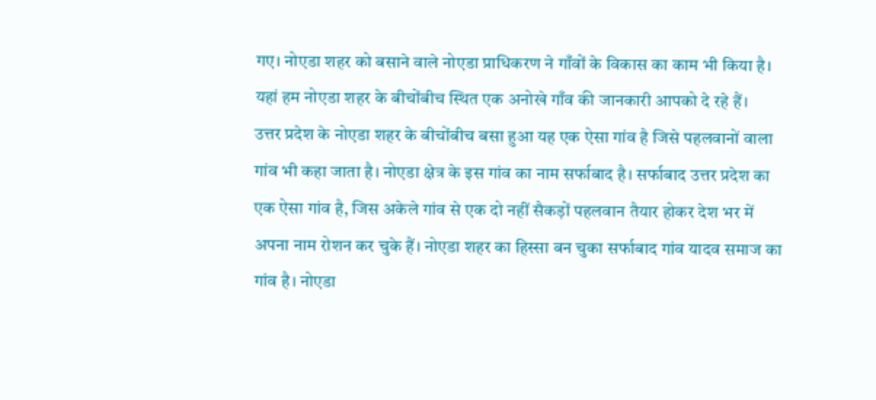गए। नोएडा शहर को बसाने वाले नोएडा प्राधिकरण ने गाँवों के विकास का काम भी किया है। यहां हम नोएडा शहर के बीचोंबीच स्थित एक अनोखे गाँव की जानकारी आपको दे रहे हैं।
उत्तर प्रदेश के नोएडा शहर के बीचोंबीच बसा हुआ यह एक ऐसा गांव है जिसे पहलवानों वाला गांव भी कहा जाता है। नोएडा क्षेत्र के इस गांव का नाम सर्फाबाद है। सर्फाबाद उत्तर प्रदेश का एक ऐसा गांव है, जिस अकेले गांव से एक दो नहीं सैकड़ों पहलवान तैयार होकर देश भर में अपना नाम रोशन कर चुके हैं। नोएडा शहर का हिस्सा बन चुका सर्फाबाद गांव यादव समाज का गांव है। नोएडा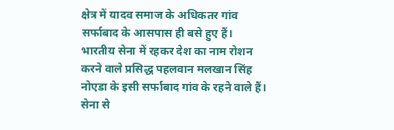क्षेत्र में यादव समाज के अधिकतर गांव सर्फाबाद के आसपास ही बसे हुए हैं। भारतीय सेना में रहकर देश का नाम रोशन करने वाले प्रसिद्ध पहलवान मलखान सिंह नोएडा के इसी सर्फाबाद गांव के रहने वाले हैं। सेना से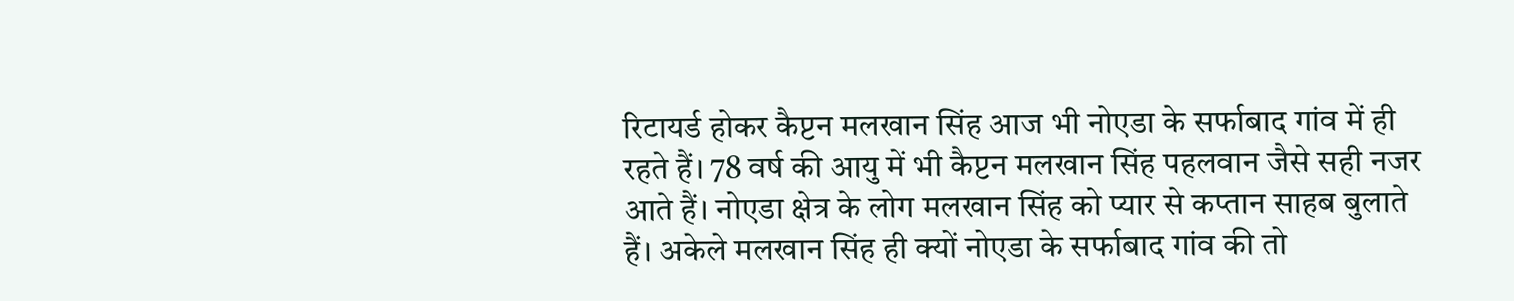रिटायर्ड होकर कैप्टन मलखान सिंह आज भी नोएडा के सर्फाबाद गांव में ही रहते हैं। 78 वर्ष की आयु में भी कैप्टन मलखान सिंह पहलवान जैसे सही नजर आते हैं। नोएडा क्षेत्र के लोग मलखान सिंह को प्यार से कप्तान साहब बुलाते हैं। अकेले मलखान सिंह ही क्यों नोएडा के सर्फाबाद गांव की तो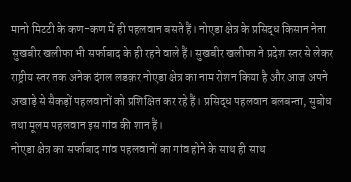मानो मिटटी के कण-कण में ही पहलवान बसते हैं। नोएडा क्षेत्र के प्रसिद्ध किसान नेता सुखबीर खलीफा भी सर्फाबाद के ही रहने वाले हैं। सुखबीर खलीफा ने प्रदेश स्तर से लेकर राष्ट्रीय स्तर तक अनेक दंगल लडक़र नोएडा क्षेत्र का नाम रोशन किया है और आज अपने अखाड़े से सैकड़ों पहलवानों को प्रशिक्षित कर रहे हैं। प्रसिद्ध पहलवान बलबन्ता, सुबोध तथा मूलम पहलवान इस गांव की शान हैं।
नोएडा क्षेत्र का सर्फाबाद गांव पहलवानों का गांव होने के साथ ही साथ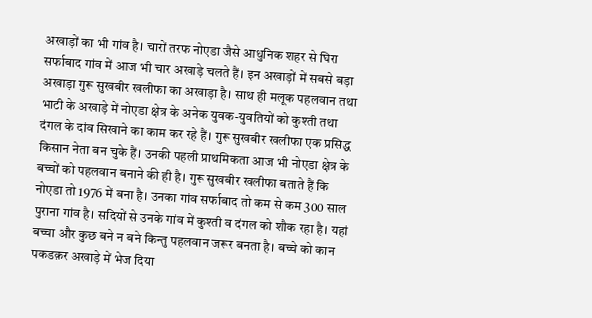अखाड़ों का भी गांव है। चारों तरफ नोएडा जैसे आधुनिक शहर से घिरा सर्फाबाद गांव में आज भी चार अखाड़े चलते हैं। इन अखाड़ों में सबसे बड़ा अखाड़ा गुरू सुखबीर खलीफा का अखाड़ा है। साथ ही मलूक पहलवान तथा भाटी के अखाड़े में नोएडा क्षेत्र के अनेक युवक-युवतियों को कुश्ती तथा दंगल के दांव सिखाने का काम कर रहे हैं। गुरू सुखबीर खलीफा एक प्रसिद्ध किसान नेता बन चुके हैं। उनकी पहली प्राथमिकता आज भी नोएडा क्षेत्र के बच्चों को पहलवान बनाने की ही है। गुरू सुखबीर खलीफा बताते हैं कि नोएडा तो 1976 में बना है। उनका गांव सर्फाबाद तो कम से कम 300 साल पुराना गांव है। सदियों से उनके गांव में कुश्ती व दंगल को शौक रहा है। यहां बच्चा और कुछ बने न बने किन्तु पहलवान जरूर बनता है। बच्चे को कान पकडक़र अखाड़े में भेज दिया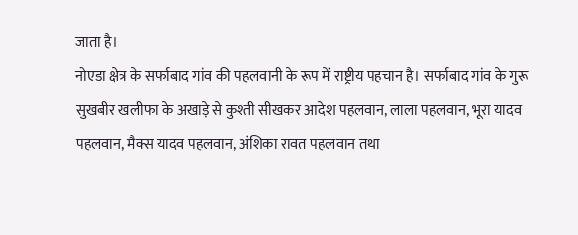जाता है।
नोएडा क्षेत्र के सर्फाबाद गांव की पहलवानी के रूप में राष्ट्रीय पहचान है। सर्फाबाद गांव के गुरू सुखबीर खलीफा के अखाड़े से कुश्ती सीखकर आदेश पहलवान, लाला पहलवान, भूरा यादव पहलवान, मैक्स यादव पहलवान, अंशिका रावत पहलवान तथा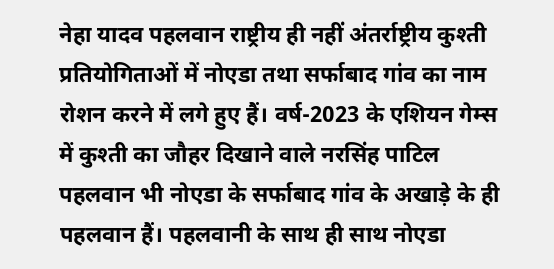नेहा यादव पहलवान राष्ट्रीय ही नहीं अंतर्राष्ट्रीय कुश्ती प्रतियोगिताओं में नोएडा तथा सर्फाबाद गांव का नाम रोशन करने में लगे हुए हैं। वर्ष-2023 के एशियन गेम्स में कुश्ती का जौहर दिखाने वाले नरसिंह पाटिल पहलवान भी नोएडा के सर्फाबाद गांव के अखाड़े के ही पहलवान हैं। पहलवानी के साथ ही साथ नोएडा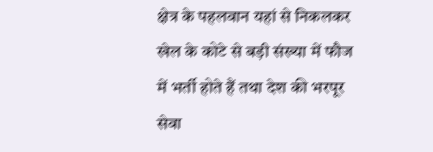क्षेत्र के पहलवान यहां से निकलकर खेल के कोटे से बड़ी संख्या में फौज में भर्ती होते हैं तथा देश की भरपूर सेवा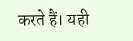करते हैं। यही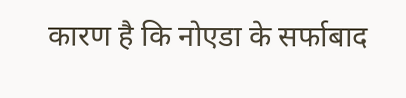कारण है कि नोएडा के सर्फाबाद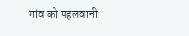गांव को पहलवानी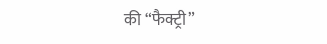की “फैक्ट्री”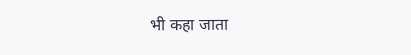भी कहा जाता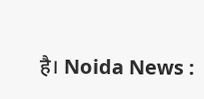है। Noida News :